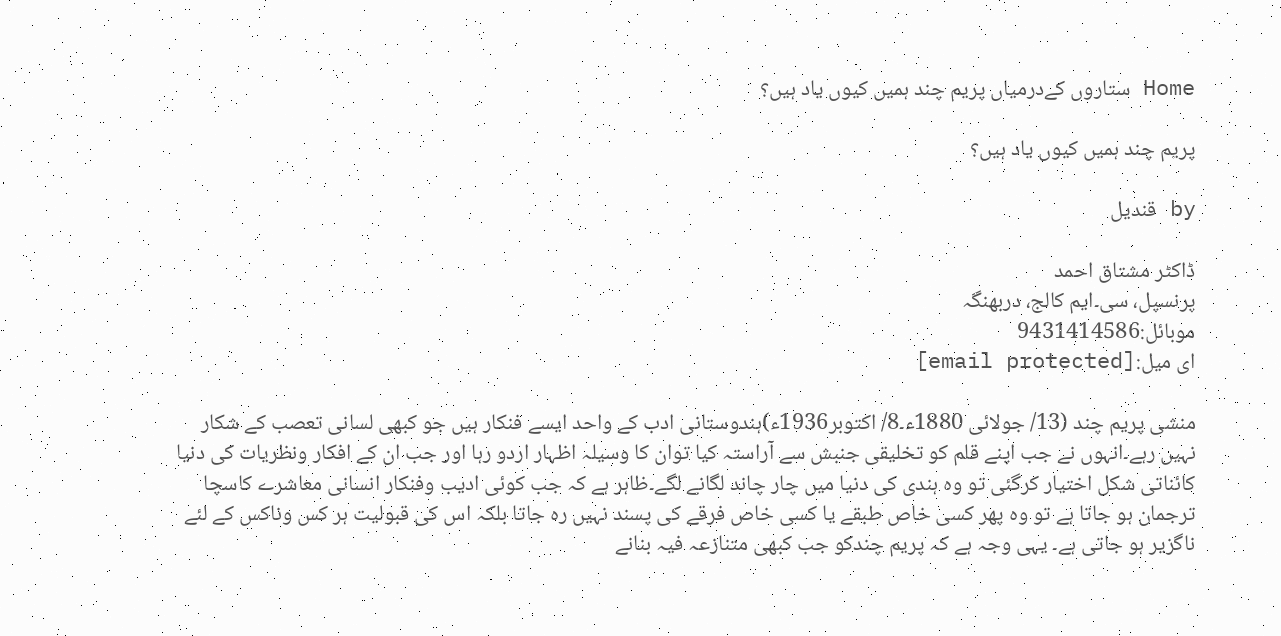Home ستاروں کےدرمیاں پریم چند ہمیں کیوں یاد ہیں؟

پریم چند ہمیں کیوں یاد ہیں؟

by قندیل

ڈاکٹر مشتاق احمد
پرنسپل، سی۔ایم کالج، دربھنگہ
موبائل:9431414586
ای میل:[email protected]

منشی پریم چند (13/ جولائی 1880ء۔8/ اکتوبر1936ء)ہندوستانی ادب کے واحد ایسے فنکار ہیں جو کبھی لسانی تعصب کے شکار نہیں رہے۔انہوں نے جب اپنے قلم کو تخلیقی جنبش سے آراستہ کیا توان کا وسیلہ اظہار اردو رہا اور جب ان کے افکار ونظریات کی دنیا کائناتی شکل اختیار کرگئی تو وہ ہندی کی دنیا میں چار چاند لگانے لگے۔ظاہر ہے کہ جب کوئی ادیب وفنکار انسانی معاشرے کاسچا ترجمان ہو جاتا ہے تو وہ پھر کسی خاص طبقے یا کسی خاص فرقے کی پسند نہیں رہ جاتا بلکہ اس کی قبولیت ہر کس وناکس کے لئے ناگزیر ہو جاتی ہے۔ یہی وجہ ہے کہ پریم چندکو جب کبھی متنازعہ فیہ بنانے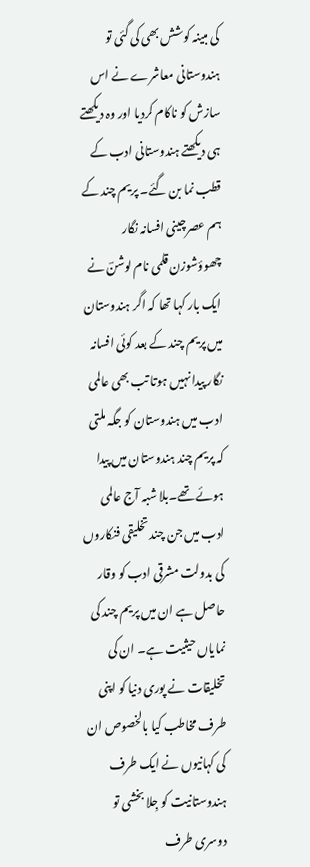کی مبینہ کوشش بھی کی گئی تو ہندوستانی معاشرے نے اس سازش کو ناکام کردیا اور وہ دیکھتے ہی دیکھتے ہندوستانی ادب کے قطب نما بن گئے۔ پریم چند کے ہم عصرچینی افسانہ نگار چھوؤشوزن قلمی نام لوشنؔ نے ایک بار کہا تھا کہ اگر ہندوستان میں پریم چند کے بعد کوئی افسانہ نگار پیدا نہیں ہوتا تب بھی عالمی ادب میں ہندوستان کو جگہ ملتی کہ پریم چند ہندوستان میں پیدا ہوئے تھے۔بلا شبہ آج عالمی ادب میں جن چند تخلیقی فنکاروں کی بدولت مشرقی ادب کو وقار حاصل ہے ان میں پریم چند کی نمایاں حیثیت ہے۔ ان کی تخلیقات نے پوری دنیا کو اپنی طرف مخاطب کیا بالخصوص ان کی کہانیوں نے ایک طرف ہندوستانیت کو جِلا بخشی تو دوسری طرف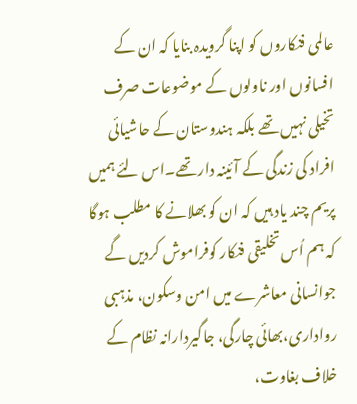عالمی فنکاروں کو اپنا گرویدہ بنایا کہ ان کے افسانوں اور ناولوں کے موضوعات صرف تخیلی نہیں تھے بلکہ ہندوستان کے حاشیائی افراد کی زندگی کے آئینہ دار تھے۔اس لئے ہمیں پریم چند یاد ہیں کہ ان کو بھلانے کا مطلب ہوگا کہ ہم اُس تخلیقی فنکار کوفراموش کردیں گے جوانسانی معاشرے میں امن وسکون، مذہبی رواداری،بھائی چارگی، جاگیردارانہ نظام کے خلاف بغاوت،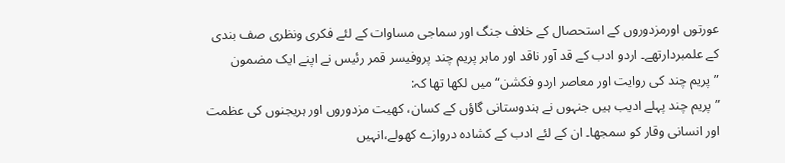عورتوں اورمزدوروں کے استحصال کے خلاف جنگ اور سماجی مساوات کے لئے فکری ونظری صف بندی کے علمبردارتھے۔ اردو ادب کے قد آور ناقد اور ماہر پریم چند پروفیسر قمر رئیس نے اپنے ایک مضمون ”پریم چند کی روایت اور معاصر اردو فکشن“ میں لکھا تھا کہ:
”پریم چند پہلے ادیب ہیں جنہوں نے ہندوستانی گاؤں کے کسان، کھیت مزدوروں اور ہریجنوں کی عظمت اور انسانی وقار کو سمجھا۔ ان کے لئے ادب کے کشادہ دروازے کھولے،انہیں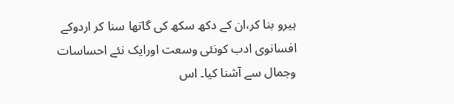ہیرو بنا کر،ان کے دکھ سکھ کی گاتھا سنا کر اردوکے افسانوی ادب کونئی وسعت اورایک نئے احساسات وجمال سے آشنا کیا۔ اس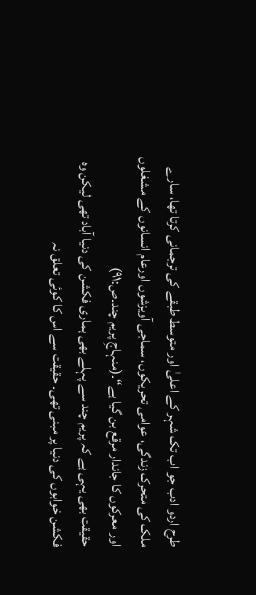طرح اردو ادب جو اب تک شہر کے اعلیٰ اور متوسط طبقے کی ترجمانی کرتا تھا، سارے ملک کی متحرک زندگی، عوامی تحریکوں، سماجی آویزشوں اورعام انسانوں کے مشغلوں اور معرکوں کا جاندار مرقع بن گیا ہے“۔(منہاجِ پریم چند۔ص:۹۱)
حقیقت بھی یہی ہے کہ پریم چند سے پہلے بھی ہماری فکشن کی دنیا آباد تھی لیکن وہ فکشن خوابوں کی دنیا پر مبنی تھی۔ حقیقت سے اس کا کوئی تعلق نہ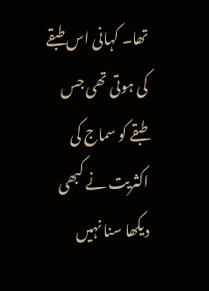تھا۔ کہانی اس طبقے کی ہوتی تھی جس طبقے کو سماج کی اکثریت نے کبھی دیکھا سنا نہیں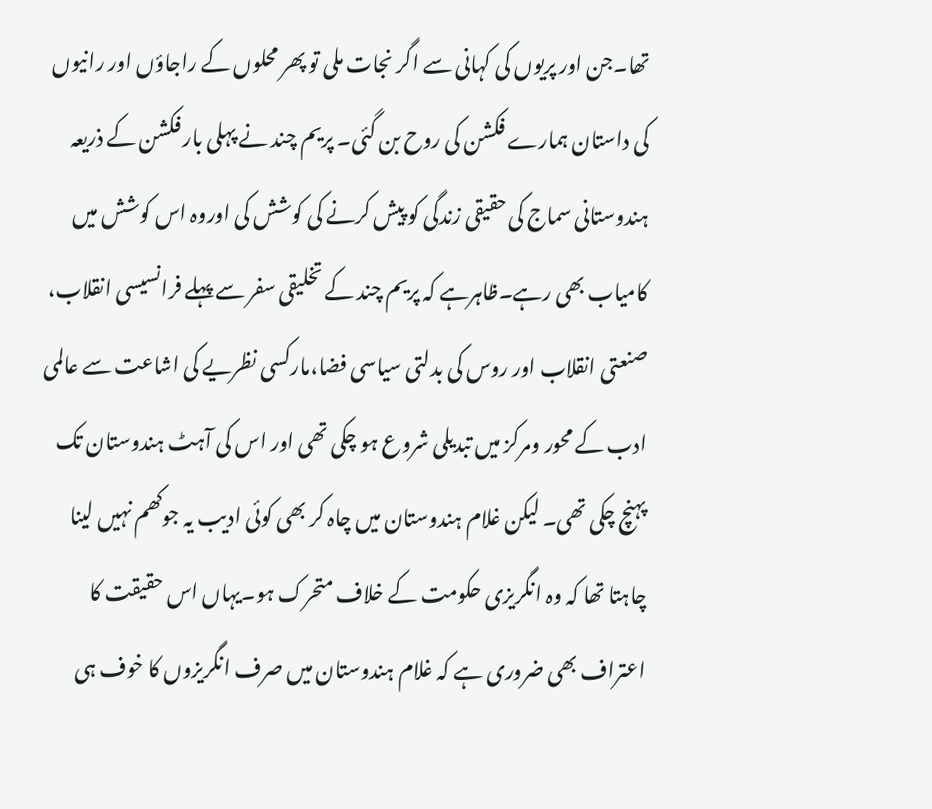تھا۔جن اور پریوں کی کہانی سے اگر نجات ملی تو پھر محلوں کے راجاؤں اور رانیوں کی داستان ہمارے فکشن کی روح بن گئی۔ پریم چند نے پہلی بار فکشن کے ذریعہ ہندوستانی سماج کی حقیقی زندگی کو پیش کرنے کی کوشش کی اوروہ اس کوشش میں کامیاب بھی رہے۔ظاہرہے کہ پریم چند کے تخلیقی سفر سے پہلے فرانسیسی انقلاب، صنعتی انقلاب اور روس کی بدلتی سیاسی فضا،مارکسی نظریے کی اشاعت سے عالمی ادب کے محور ومرکز میں تبدیلی شروع ہو چکی تھی اور اس کی آہٹ ہندوستان تک پہنچ چکی تھی۔ لیکن غلام ہندوستان میں چاہ کر بھی کوئی ادیب یہ جوکھم نہیں لینا چاہتا تھا کہ وہ انگریزی حکومت کے خلاف متحرک ہو۔یہاں اس حقیقت کا اعتراف بھی ضروری ہے کہ غلام ہندوستان میں صرف انگریزوں کا خوف ہی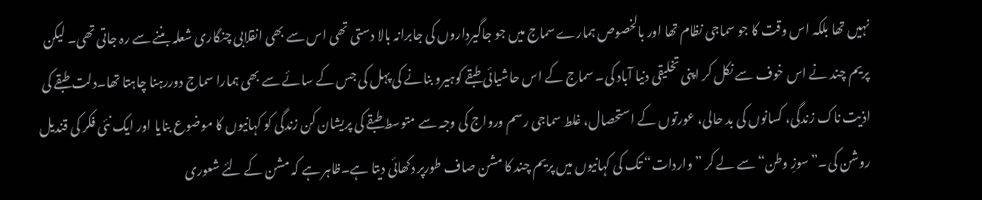نہیں تھا بلکہ اس وقت کا جو سماجی نظام تھا اور بالخصوص ہمارے سماج میں جو جاگیرداروں کی جابرانہ بالا دستی تھی اس سے بھی انقلابی چنگاری شعلہ بننے سے رہ جاتی تھی۔ لیکن پریم چند نے اس خوف سے نکل کر اپنی تخلیقی دنیا آباد کی۔ سماج کے اس حاشیائی طبقے کوہیرو بنانے کی پہل کی جس کے سائے سے بھی ہمارا سماج دوررہنا چاہتا تھا۔دلت طبقے کی اذیت ناک زندگی، کسانوں کی بد حالی، عورتوں کے استحصال، غلط سماجی رسم ورواج کی وجہ سے متوسط طبقے کی پریشان کن زندگی کو کہانیوں کا موضوع بنایا اور ایک نئی فکر کی قندیل روشن کی۔”سوزِ وطن“ سے لے کر ”واردات“ تک کی کہانیوں میں پریم چند کا مشن صاف طورپر دکھائی دیتا ہے۔ظاہر ہے کہ مشن کے لئے شعوری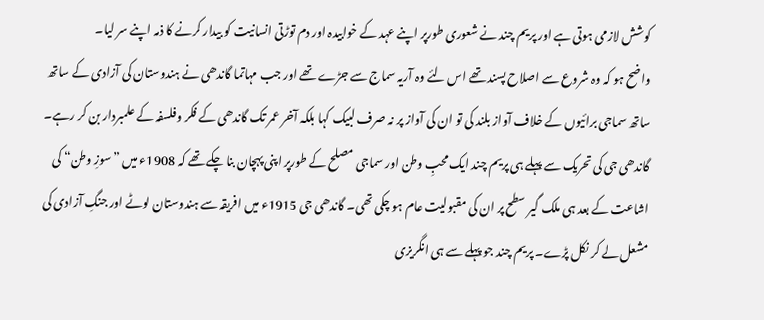کوشش لازمی ہوتی ہے اور پریم چند نے شعوری طورپر اپنے عہد کے خوابیدہ اور دم توڑتی انسانیت کو بیدار کرنے کا ذمہ اپنے سر لیا۔
واضح ہو کہ وہ شروع سے اصلاح پسند تھے اس لئے وہ آریہ سماج سے جڑے تھے اور جب مہاتما گاندھی نے ہندوستان کی آزادی کے ساتھ ساتھ سماجی برائیوں کے خلاف آواز بلند کی تو ان کی آواز پر نہ صرف لبیک کہا بلکہ آخر عمر تک گاندھی کے فکر وفلسفہ کے علمبردار بن کر رہے۔ گاندھی جی کی تحریک سے پہلے ہی پریم چند ایک محبِ وطن اور سماجی مصلح کے طورپر اپنی پہچان بنا چکے تھے کہ 1908ء میں ”سوزِ وطن“ کی اشاعت کے بعد ہی ملک گیر سطح پر ان کی مقبولیت عام ہو چکی تھی۔ گاندھی جی 1915ء میں افریقہ سے ہندوستان لوٹے اور جنگِ آزادی کی مشعل لے کر نکل پڑے۔ پریم چند جو پہلے سے ہی انگریزی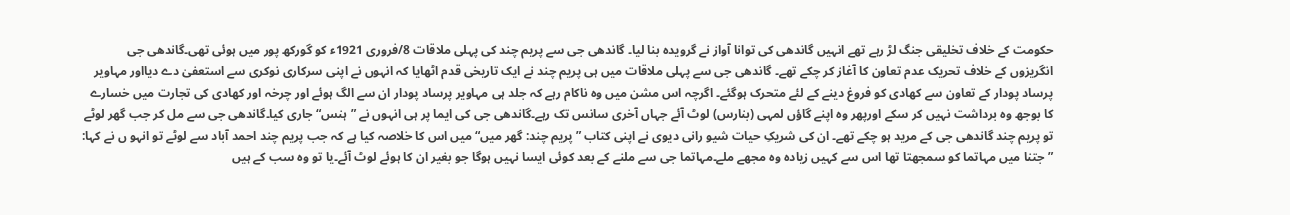حکومت کے خلاف تخلیقی جنگ لڑ رہے تھے انہیں گاندھی کی توانا آواز نے گرویدہ بنا لیا۔ گاندھی جی سے پریم چند کی پہلی ملاقات 8/فروری 1921ء کو گورکھ پور میں ہوئی تھی۔گاندھی جی انگریزوں کے خلاف تحریک عدم تعاون کا آغاز کر چکے تھے۔ گاندھی جی سے پہلی ملاقات میں ہی پریم چند نے ایک تاریخی قدم اٹھایا کہ انہوں نے اپنی سرکاری نوکری سے استعفیٰ دے دیااور مہاویر پرساد پودار کے تعاون سے کھادی کو فروغ دینے کے لئے متحرک ہوگئے۔ اگرچہ اس مشن میں وہ ناکام رہے کہ جلد ہی مہاویر پرساد پودار ان سے الگ ہوئے اور چرخہ اور کھادی کی تجارت میں خسارے کا بوجھ وہ برداشت نہیں کر سکے اورپھر وہ اپنے گاؤں لمہی (بنارس) لوٹ آئے جہاں آخری سانس تک رہے۔گاندھی جی کی ایما پر ہی انہوں نے ”ہنس“ جاری کیا۔گاندھی جی سے مل کر جب گھر لوٹے تو پریم چند گاندھی جی کے مرید ہو چکے تھے۔ ان کی شریکِ حیات شیو رانی دیوی نے اپنی کتاب ”پریم چند: گھر میں“ میں اس کا خلاصہ کیا ہے کہ جب پریم چند احمد آباد سے لوٹے تو انہو ں نے کہا:
”جتنا میں مہاتما کو سمجھتا تھا اس سے کہیں زیادہ وہ مجھے ملے۔مہاتما جی سے ملنے کے بعد کوئی ایسا نہیں ہوگا جو بغیر ان کا ہوئے لوٹ آئے۔یا تو وہ سب کے ہیں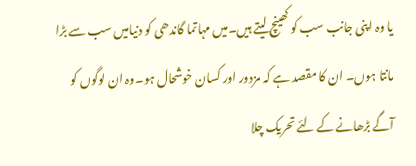یا وہ اپنی جانب سب کو کھینچ لیتے ہیں۔میں مہاتما گاندھی کو دنیامیں سب سے بڑا مانتا ہوں۔ ان کا مقصد ہے کہ مزدور اور کسان خوشحال ہو۔وہ ان لوگوں کو آگے بڑھانے کے لئے تحریک چلا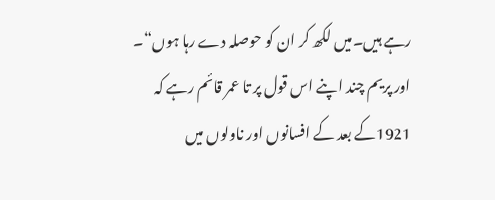رہے ہیں۔میں لکھ کر ان کو حوصلہ دے رہا ہوں“۔
اور پریم چند اپنے اس قول پر تا عمر قائم رہے کہ 1921کے بعد کے افسانوں اور ناولوں میں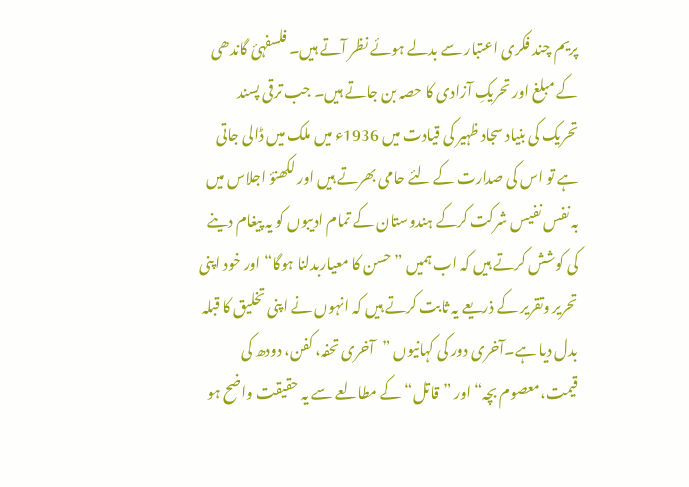پریم چند فکری اعتبار سے بدلے ہوئے نظر آتے ہیں۔ فلسفہئ گاندھی کے مبلغ اور تحریکِ آزادی کا حصہ بن جاتے ہیں۔ جب ترقی پسند تحریک کی بنیاد سجاد ظہیر کی قیادت میں 1936ء میں ملک میں ڈالی جاتی ہے تو اس کی صدارت کے لئے حامی بھرتے ہیں اور لکھنؤ اجلاس میں بہ نفس نفیس شرکت کرکے ہندوستان کے تمام ادیبوں کو یہ پیغام دینے کی کوشش کرتے ہیں کہ اب ہمیں ”حسن کا معیاربدلنا ہوگا“ اور خود اپنی تحریر وتقریر کے ذریعے یہ ثابت کرتے ہیں کہ انہوں نے اپنی تخلیق کا قبلہ بدل دیا ہے۔آخری دور کی کہانیوں ”آخری تحفہ، کفن، دودھ کی قیمت،معصوم بچہ“ اور ”قاتل“ کے مطالعے سے یہ حقیقت واضح ہو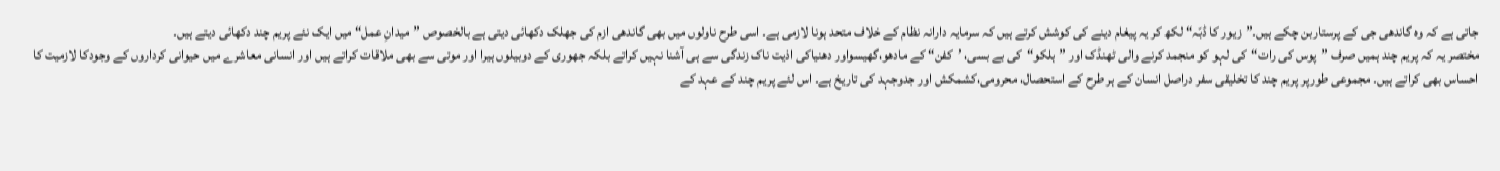جاتی ہے کہ وہ گاندھی جی کے پرستاربن چکے ہیں۔”زیور کا ڈبّہ“ لکھ کر یہ پیغام دینے کی کوشش کرتے ہیں کہ سرمایہ دارانہ نظام کے خلاف متحد ہونا لازمی ہے۔ اسی طرح ناولوں میں بھی گاندھی ازم کی جھلک دکھائی دیتی ہے بالخصوص ”میدانِ عمل“ میں ایک نئے پریم چند دکھائی دیتے ہیں۔
مختصر یہ کہ پریم چند ہمیں صرف ”پوس کی رات“کی لہو کو منجمد کرنے والی ٹھنڈک اور ”ہلکو“کی بے بسی، ’کفن“ کے مادھو،گھیسواور دھنیاکی اذیت ناک زندگی سے ہی آشنا نہیں کراتے بلکہ جھوری کے دوبیلوں ہیرا اور موتی سے بھی ملاقات کراتے ہیں اور انسانی معاشرے میں حیوانی کرداروں کے وجودکا لازمیت کا احساس بھی کراتے ہیں۔ مجموعی طورپر پریم چند کا تخلیقی سفر دراصل انسان کے ہر طرح کے استحصال، محرومی،کشمکش اور جدوجہد کی تاریخ ہے۔ اس لئے پریم چند کے عہد کے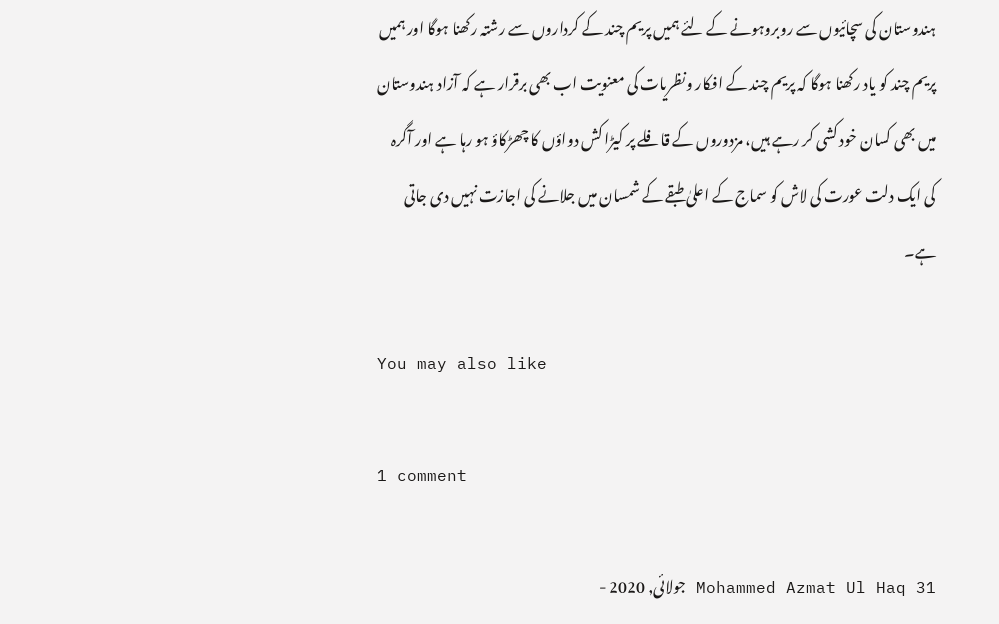ہندوستان کی سچائیوں سے روبروہونے کے لئے ہمیں پریم چند کے کرداروں سے رشتہ رکھنا ہوگا اور ہمیں پریم چند کو یاد رکھنا ہوگا کہ پریم چند کے افکار ونظریات کی معنویت اب بھی برقرار ہے کہ آزاد ہندوستان میں بھی کسان خود کشی کر رہے ہیں، مزدوروں کے قافلے پر کیڑا کش دواؤں کا چھڑکاؤ ہو رہا ہے اور آگرہ کی ایک دلت عورت کی لاش کو سماج کے اعلیٰ طبقے کے شمسان میں جلانے کی اجازت نہیں دی جاتی ہے۔

You may also like

1 comment

Mohammed Azmat Ul Haq 31 جولائی, 2020 -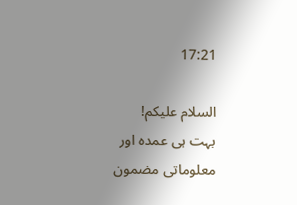17:21

السلام علیکم!
بہت ہی عمدہ اور معلوماتی مضمون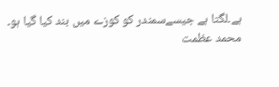ہے۔لگتا ہے جیسےسمندر کو کوزے میں بند کیا گیا ہو۔
محمد عظمت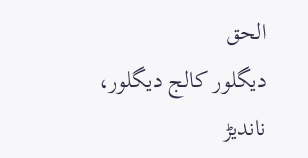الحق
دیگلور کالج دیگلور، ناندیڑ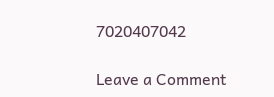7020407042

Leave a Comment